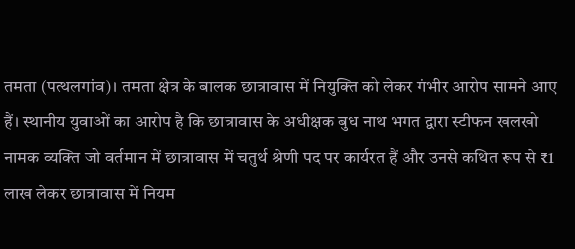तमता (पत्थलगांव)। तमता क्षेत्र के बालक छात्रावास में नियुक्ति को लेकर गंभीर आरोप सामने आए हैं। स्थानीय युवाओं का आरोप है कि छात्रावास के अधीक्षक बुध नाथ भगत द्वारा स्टीफन खलखो नामक व्यक्ति जो वर्तमान में छात्रावास में चतुर्थ श्रेणी पद पर कार्यरत हैं और उनसे कथित रूप से ₹1 लाख लेकर छात्रावास में नियम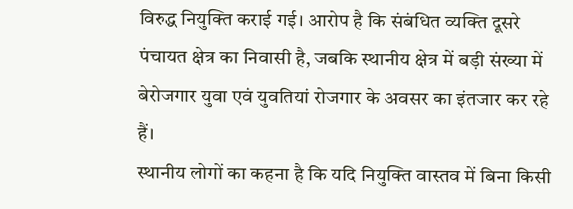विरुद्ध नियुक्ति कराई गई। आरोप है कि संबंधित व्यक्ति दूसरे पंचायत क्षेत्र का निवासी है, जबकि स्थानीय क्षेत्र में बड़ी संख्या में बेरोजगार युवा एवं युवतियां रोजगार के अवसर का इंतजार कर रहे हैं।
स्थानीय लोगों का कहना है कि यदि नियुक्ति वास्तव में बिना किसी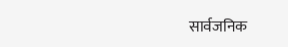सार्वजनिक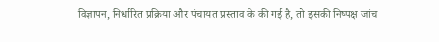विज्ञापन, निर्धारित प्रक्रिया और पंचायत प्रस्ताव के की गई है, तो इसकी निष्पक्ष जांच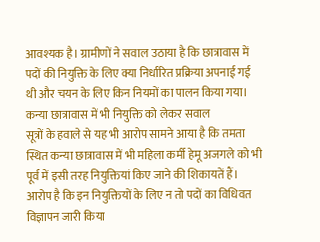आवश्यक है। ग्रामीणों ने सवाल उठाया है कि छात्रावास में पदों की नियुक्ति के लिए क्या निर्धारित प्रक्रिया अपनाई गई थी और चयन के लिए किन नियमों का पालन किया गया।
कन्या छात्रावास में भी नियुक्ति को लेकर सवाल
सूत्रों के हवाले से यह भी आरोप सामने आया है कि तमता स्थित कन्या छात्रावास में भी महिला कर्मी हेमू अजगले को भी पूर्व में इसी तरह नियुक्तियां किए जाने की शिकायतें हैं। आरोप है कि इन नियुक्तियों के लिए न तो पदों का विधिवत विज्ञापन जारी किया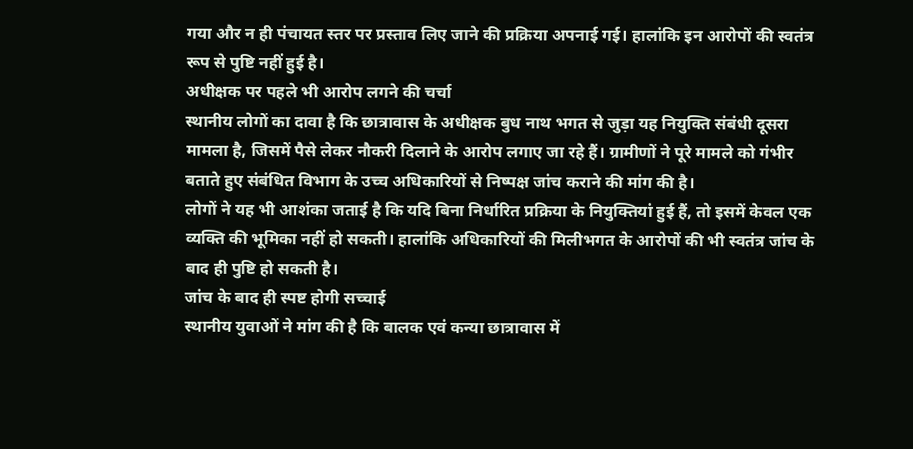गया और न ही पंचायत स्तर पर प्रस्ताव लिए जाने की प्रक्रिया अपनाई गई। हालांकि इन आरोपों की स्वतंत्र रूप से पुष्टि नहीं हुई है।
अधीक्षक पर पहले भी आरोप लगने की चर्चा
स्थानीय लोगों का दावा है कि छात्रावास के अधीक्षक बुध नाथ भगत से जुड़ा यह नियुक्ति संबंधी दूसरा मामला है, जिसमें पैसे लेकर नौकरी दिलाने के आरोप लगाए जा रहे हैं। ग्रामीणों ने पूरे मामले को गंभीर बताते हुए संबंधित विभाग के उच्च अधिकारियों से निष्पक्ष जांच कराने की मांग की है।
लोगों ने यह भी आशंका जताई है कि यदि बिना निर्धारित प्रक्रिया के नियुक्तियां हुई हैं, तो इसमें केवल एक व्यक्ति की भूमिका नहीं हो सकती। हालांकि अधिकारियों की मिलीभगत के आरोपों की भी स्वतंत्र जांच के बाद ही पुष्टि हो सकती है।
जांच के बाद ही स्पष्ट होगी सच्चाई
स्थानीय युवाओं ने मांग की है कि बालक एवं कन्या छात्रावास में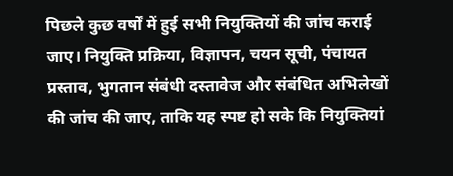पिछले कुछ वर्षों में हुई सभी नियुक्तियों की जांच कराई जाए। नियुक्ति प्रक्रिया, विज्ञापन, चयन सूची, पंचायत प्रस्ताव, भुगतान संबंधी दस्तावेज और संबंधित अभिलेखों की जांच की जाए, ताकि यह स्पष्ट हो सके कि नियुक्तियां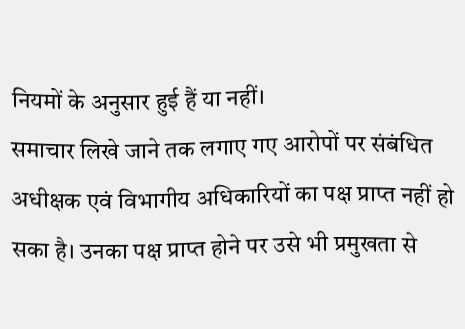नियमों के अनुसार हुई हैं या नहीं।
समाचार लिखे जाने तक लगाए गए आरोपों पर संबंधित अधीक्षक एवं विभागीय अधिकारियों का पक्ष प्राप्त नहीं हो सका है। उनका पक्ष प्राप्त होने पर उसे भी प्रमुखता से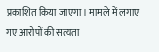प्रकाशित किया जाएगा। मामले में लगाए गए आरोपों की सत्यता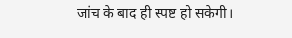जांच के बाद ही स्पष्ट हो सकेगी।